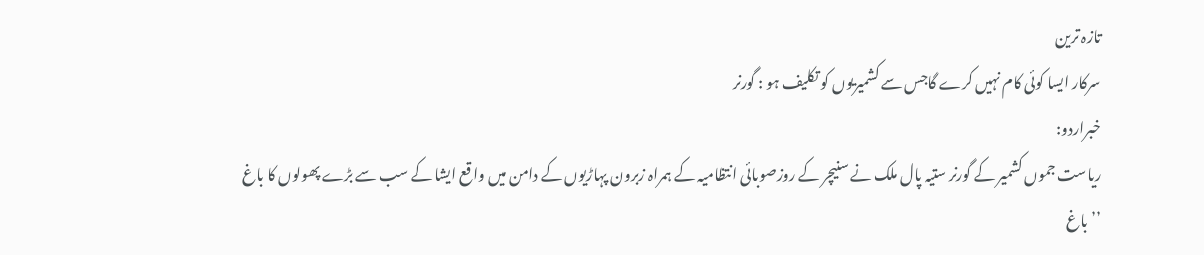تازہ ترین
سرکار ایسا کوئی کام نہیں کرے گاجس سے کشمیریوں کو تکلیف ہو : گورنر
خبراردو:
ریاست جموں کشمیر کے گورنر ستیہ پال ملک نے سنیچر کے روزصوبائی انتظامیہ کے ہمراہ زبرون پہاڑیوں کے دامن میں واقع ایشا کے سب سے بڑے پھولوں کا باغ ’’باغ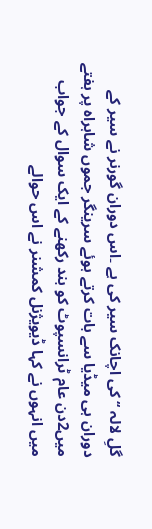گلِ لالہ ‘‘کی اچانک سیر کی ہے ۔اس دوران گورنر نے سیر کے دوران ہی میڈیا سے بات کرتے ہوئے سرینگر جموں شاہراہ پر ہفتے میں2دن عام ٹرانسپوٹ کو بند رکھنے کے ایک سوال کے جواب میں انہوں نے کہا ڈیویژنل کمشنر نے اس حوالے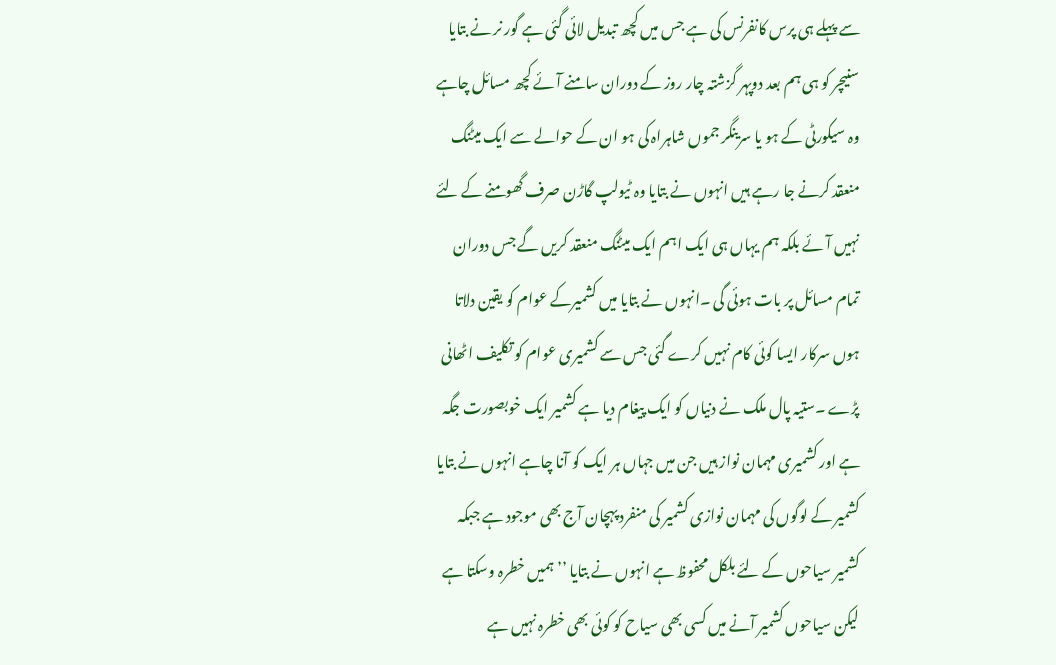سے پہلے ہی پرس کانفرنس کی ہے جس میں کچھ تبدیل لائی گئی ہے گور نر نے بتایا سنیچر کو ہی ہم بعد دوپہر گزشتہ چار روز کے دوران سامنے آئے کچھ مسائل چاہے وہ سیکورٹی کے ہو یا سرینگر جموں شاہراہ کی ہو ان کے حوالے سے ایک میٹنگ منعقد کرنے جا رہے ہیں انہوں نے بتایا وہ ٹیولپ گاڑن صرف گھومنے کے لئے نہیں آئے بلکہ ہم یہاں ہی ایک اہم ایک میٹنگ منعقد کریں گے جس دوران تمام مسائل پر بات ہوئی گی ۔انہوں نے بتایا میں کشمیرکے عوام کو یقین دلاتا ہوں سرکار ایسا کوئی کام نہیں کرے گئی جس سے کشمیری عوام کو تکلیف اٹھانی پڑے ۔ستیہ پال ملک نے دنیاں کو ایک پیغام دیا ہے کشمیر ایک خوبصورت جگہ ہے اور کشمیری مہمان نواز ہیں جن میں جہاں ہر ایک کو آنا چاہے انہوں نے بتایا کشمیر کے لوگوں کی مہمان نوازی کشمیر کی منفرد پہچان آج بھی موجود ہے جبکہ کشمیر سیاحوں کے لئے بلکل محفوظ ہے انہوں نے بتایا ’’ہمیں خطرہ وسکتا ہے لیکن سیاحوں کشمیر آنے میں کسی بھی سیاح کو کوئی بھی خطرہ نہیں ہے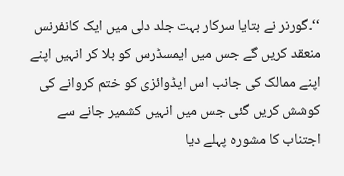‘‘۔گورنر نے بتایا سرکار بہت جلد دلی میں ایک کانفرنس منعقد کریں گے جس میں ایمسڈرس کو بلا کر انہیں اپنے اپنے ممالک کی جانب اس ایڈوائزی کو ختم کروانے کی کوشش کریں گئی جس میں انہیں کشمیر جانے سے اجتناب کا مشورہ پہلے دیا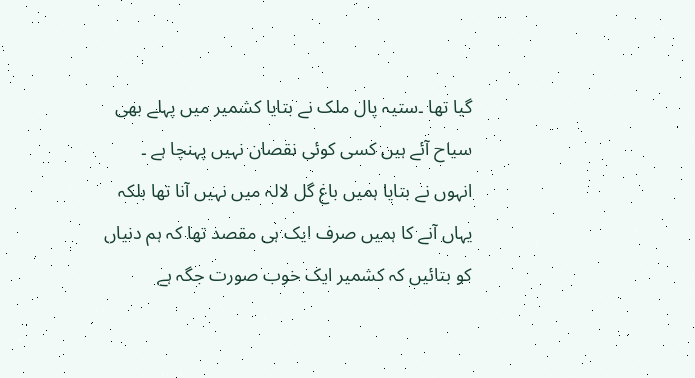گیا تھا ۔ستیہ پال ملک نے بتایا کشمیر میں پہلے بھی سیاح آئے ہیں کسی کوئی نقصان نہیں پہنچا ہے ۔
انہوں نے بتایا ہمیں باغ گل لالہ میں نہیں آنا تھا بلکہ یہاں آنے کا ہمیں صرف ایک ہی مقصد تھا کہ ہم دنیاں کو بتائیں کہ کشمیر ایک خوب صورت جگہ ہے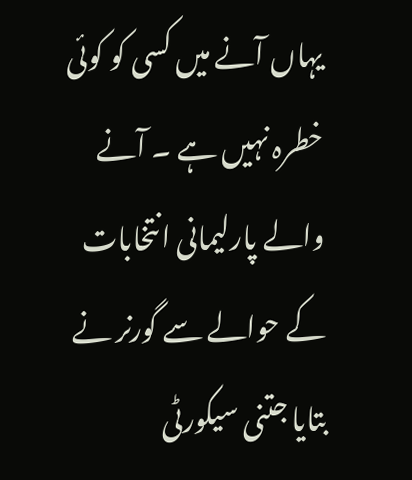یہاں آنے میں کسی کو کوئی خطرہ نہیں ہے ۔ آنے والے پارلیمانی انتخابات کے حوالے سے گورنر نے بتایا جتنی سیکورٹی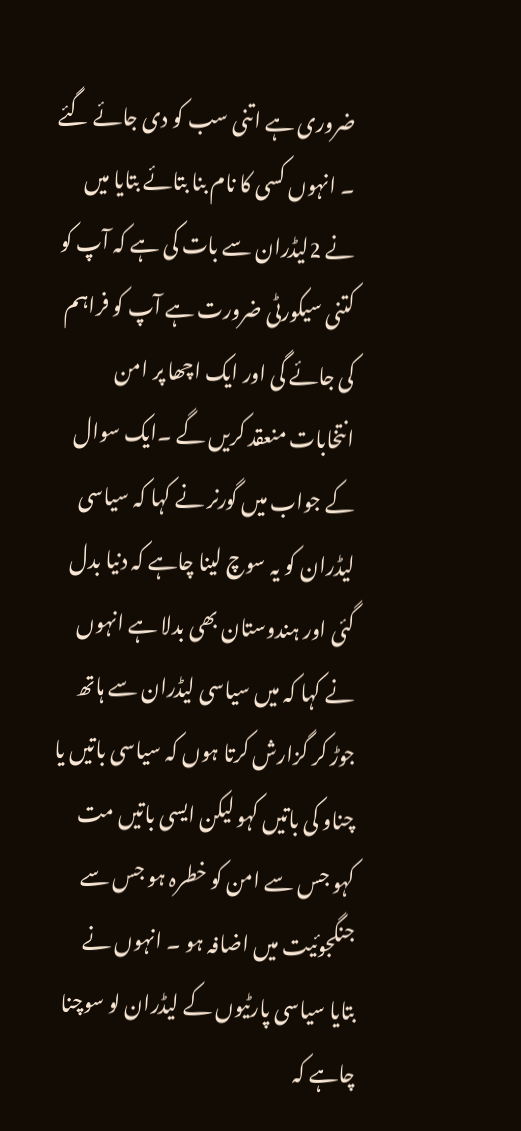ضروری ہے اتنی سب کو دی جائے گئے ۔ انہوں کسی کا نام بنا بتائے بتایا میں نے 2لیڈران سے بات کی ہے کہ آپ کو کتنی سیکورٹی ضرورت ہے آپ کو فراہم کی جائے گی اور ایک اچھا پر امن انتخابات منعقد کریں گے ۔ایک سوال کے جواب میں گورنر نے کہا کہ سیاسی لیڈران کو یہ سوچ لینا چاہے کہ دنیا بدل گئی اور ہندوستان بھی بدلا ہے انہوں نے کہا کہ میں سیاسی لیڈران سے ہاتھ جوڑ کر گزارش کرتا ہوں کہ سیاسی باتیں یا چناو کی باتیں کہو لیکن ایسی باتیں مت کہو جس سے امن کو خطرہ ہو جس سے جنگجوئیت میں اضافہ ہو ۔ انہوں نے بتایا سیاسی پارٹیوں کے لیڈران لو سوچنا چاہے کہ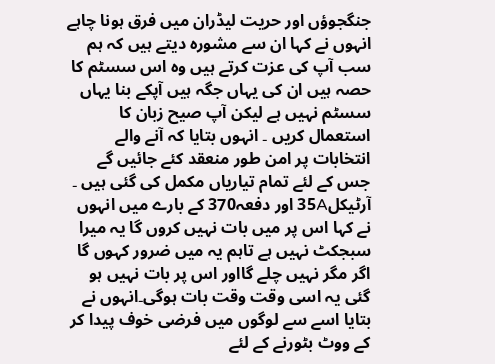جنگجوؤں اور حریت لیڈران میں فرق ہونا چاہے انہوں نے کہا ان سے مشورہ دیتے ہیں کہ ہم سب آپ کی عزت کرتے ہیں وہ اس سسٹم کا حصہ ہیں ان کی یہاں جگہ ہیں آپکے بنا یہاں سسٹم نہیں ہے لیکن آپ صیح زبان کا استعمال کریں ۔ انہوں بتایا کہ آنے والے انتخابات پر امن طور منعقد کئے جائیں گے جس کے لئے تمام تیاریاں مکمل کی گئی ہیں ۔
آرٹیکل35A اور دفعہ370 کے بارے میں انہوں نے کہا اس پر میں بات نہیں کروں گا یہ میرا سبجکٹ نہیں ہے تاہم یہ میں ضرور کہوں گا اگر مگر نہیں چلے گااور اس پر بات نہیں ہو گئی یہ اسی وقت وقت بات ہوگی۔انہوں نے بتایا اسے سے لوگوں میں فرضی خوف پیدا کر کے ووٹ بٹورنے کے لئے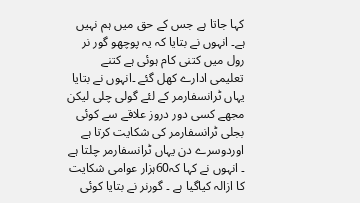کہا جاتا ہے جس کے حق میں ہم نہیں ہے۔ انہوں نے بتایا کہ یہ پوچھو گور نر رول میں کتنی کام ہوئی ہے کتنے تعلیمی ادارے کھل گئے ۔انہوں نے بتایا یہاں ٹرانسفارمر کے لئے گولی چلی لیکن مجھے کسی دور دروز علاقے سے کوئی بجلی ٹرانسفارمر کی شکایت کرتا ہے اوردوسرے دن یہاں ٹرانسفارمر چلتا ہے ۔ انہوں نے کہا کہ60ہزار عوامی شکایت کا ازالہ کیاگیا ہے ۔ گورنر نے بتایا کوئی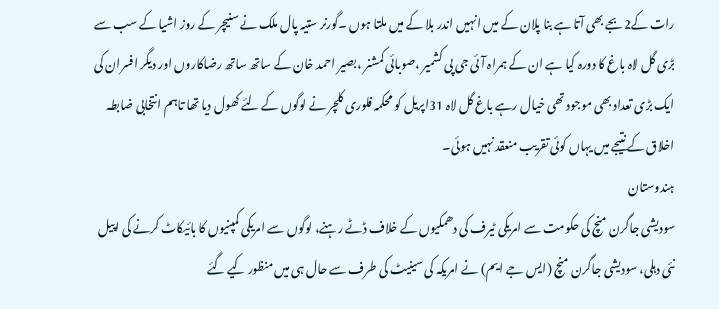رات کے2بجے بھی آتا ہے بنا پلان کے میں انہیں اندر بلا کے میں ملتا ہوں ۔گورنر ستیہ پال ملک نے سنیچر کے روز اشیا کے سب سے بڑی گل لاہ باغ کا دورہ کیا ہے ان کے ہمراہ آئی جی پی کشمیر ،صوبائی کمشنر ،بصیر احمد خان کے ساتھ ساتھ رضاکاروں اور دیگر افسران کی ایک بڑی تعداد بھی موجود تھی خیال رہے باغ گل لاہ 31اپریل کو محکمہ فلوری کلچر نے لوگوں کے لئے کھول دیا تھا تاہم انتخابی ضابطہ اخلاق کے نتیجے میں یہاں کوئی تقریب منعقد نہیں ہوئی۔
ہندوستان
سودیشی جاگرن منچ کی حکومت سے امریکی ٹیرف کی دھمکیوں کے خلاف ڈٹے رہنے، لوگوں سے امریکی کمپنیوں کا بائیکاٹ کرنے کی اپیل
نئی دہلی، سودیشی جاگرن منچ (ایس جے ایم) نے امریکہ کی سینیٹ کی طرف سے حال ہی میں منظور کیے گئے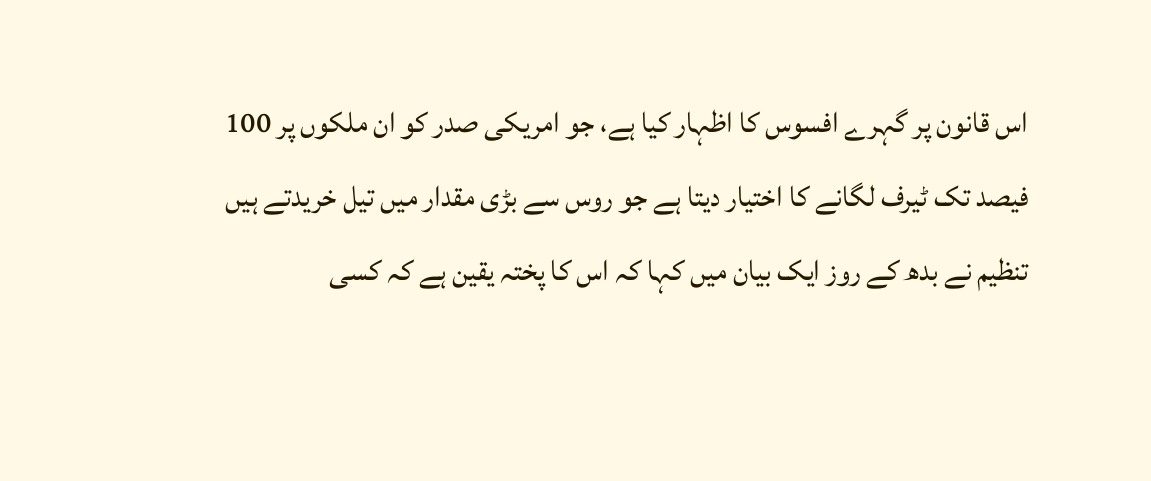اس قانون پر گہرے افسوس کا اظہار کیا ہے، جو امریکی صدر کو ان ملکوں پر 100 فیصد تک ٹیرف لگانے کا اختیار دیتا ہے جو روس سے بڑی مقدار میں تیل خریدتے ہیں تنظیم نے بدھ کے روز ایک بیان میں کہا کہ اس کا پختہ یقین ہے کہ کسی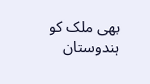بھی ملک کو ہندوستان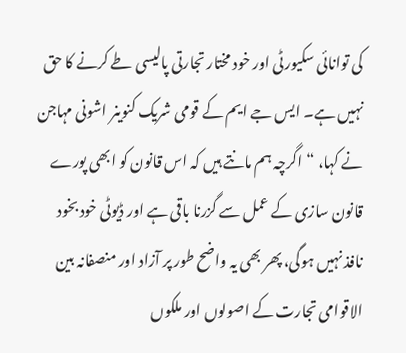کی توانائی سکیورٹی اور خود مختار تجارتی پالیسی طے کرنے کا حق نہیں ہے۔ ایس جے ایم کے قومی شریک کنوینر اشونی مہاجن نے کہا، “اگرچہ ہم مانتے ہیں کہ اس قانون کو ابھی پورے قانون سازی کے عمل سے گزرنا باقی ہے اور ڈیوٹی خود بخود نافذ نہیں ہوگی، پھر بھی یہ واضح طور پر آزاد اور منصفانہ بین الاقوامی تجارت کے اصولوں اور ملکوں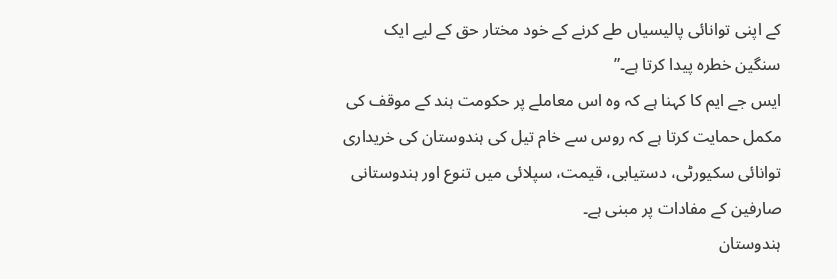کے اپنی توانائی پالیسیاں طے کرنے کے خود مختار حق کے لیے ایک سنگین خطرہ پیدا کرتا ہے۔”
ایس جے ایم کا کہنا ہے کہ وہ اس معاملے پر حکومت ہند کے موقف کی مکمل حمایت کرتا ہے کہ روس سے خام تیل کی ہندوستان کی خریداری توانائی سکیورٹی، دستیابی، قیمت، سپلائی میں تنوع اور ہندوستانی صارفین کے مفادات پر مبنی ہے۔
ہندوستان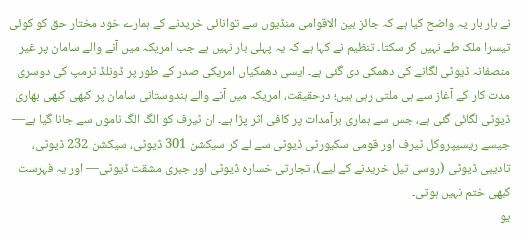نے بار بار یہ واضح کیا ہے کہ جائز بین الاقوامی منڈیوں سے توانائی خریدنے کے ہمارے خود مختار حق کو کوئی تیسرا ملک طے نہیں کر سکتا۔ تنظیم نے کہا ہے کہ یہ پہلی بار نہیں ہے جب امریکہ میں آنے والے سامان پر غیر منصفانہ ڈیوٹی لگانے کی دھمکی دی گئی ہے۔ ایسی دھمکیاں امریکی صدر کے طور پر ڈونلڈ ٹرمپ کی دوسری مدت کار کے آغاز سے ہی ملتی رہی ہیں؛ درحقیقت، امریکہ میں آنے والے ہندوستانی سامان پر کبھی کبھی بھاری ڈیوٹی لگائی گئی ہے، جس سے ہماری برآمدات پر کافی اثر پڑا ہے۔ ان ٹیرف کو الگ الگ ناموں سے جانا گیا ہے— جیسے ریسیپروکل ٹیرف اور قومی سکیورٹی ڈیوٹی سے لے کر سیکشن 301 ڈیوٹی، سیکشن 232 ڈیوٹی، تادیبی ڈیوٹی (روسی تیل خریدنے کے لیے)، تجارتی خسارہ ڈیوٹی اور جبری مشقت ڈیوٹی— اور یہ فہرست کبھی ختم نہیں ہوتی۔
یو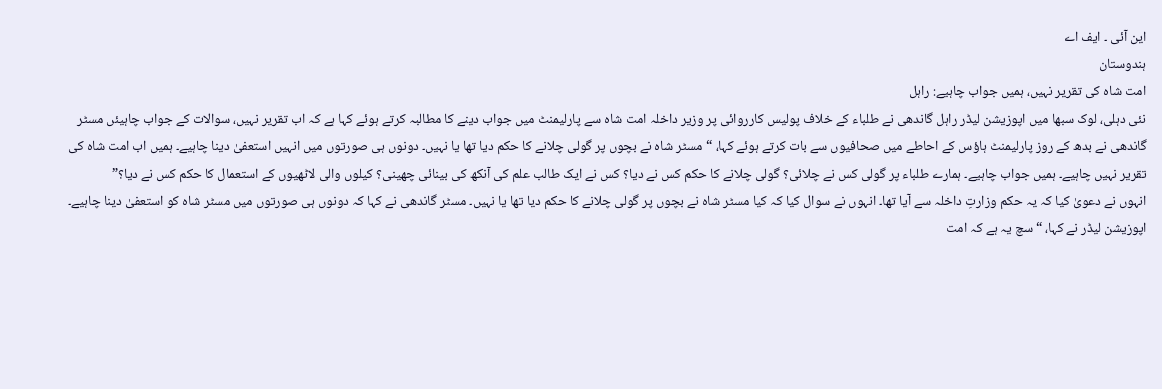این آئی ۔ ایف اے
ہندوستان
امت شاہ کی تقریر نہیں، ہمیں جواب چاہیے: راہل
نئی دہلی، لوک سبھا میں اپوزیشن لیڈر راہل گاندھی نے طلباء کے خلاف پولیس کارروائی پر وزیر داخلہ امت شاہ سے پارلیمنٹ میں جواب دینے کا مطالبہ کرتے ہوئے کہا ہے کہ اب تقریر نہیں، سوالات کے جواب چاہیئں مسٹر گاندھی نے بدھ کے روز پارلیمنٹ ہاؤس کے احاطے میں صحافیوں سے بات کرتے ہوئے کہا، “مسٹر شاہ نے بچوں پر گولی چلانے کا حکم دیا تھا یا نہیں۔ دونوں ہی صورتوں میں انہیں استعفیٰ دینا چاہیے۔ ہمیں اب امت شاہ کی تقریر نہیں چاہیے۔ ہمیں جواب چاہیے۔ ہمارے طلباء پر گولی کس نے چلائی؟ گولی چلانے کا حکم کس نے دیا؟ کس نے ایک طالب علم کی آنکھ کی بینائی چھینی؟ کیلوں والی لاٹھیوں کے استعمال کا حکم کس نے دیا؟”
انہوں نے دعویٰ کیا کہ یہ حکم وزارتِ داخلہ سے آیا تھا۔ انہوں نے سوال کیا کہ کیا مسٹر شاہ نے بچوں پر گولی چلانے کا حکم دیا تھا یا نہیں۔ مسٹر گاندھی نے کہا کہ دونوں ہی صورتوں میں مسٹر شاہ کو استعفیٰ دینا چاہیے۔
اپوزیشن لیڈر نے کہا، “سچ یہ ہے کہ امت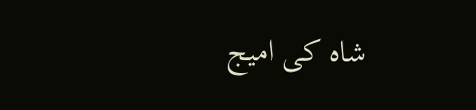شاہ کی امیج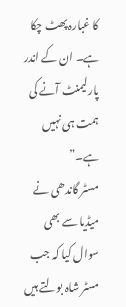کا غبارہ پھٹ چکا ہے۔ ان کے اندر پارلیمنٹ آنے کی ہمت ہی نہیں ہے۔”
مسٹر گاندھی نے میڈیا سے بھی سوال کیا کہ جب مسٹر شاہ بولتے ہیں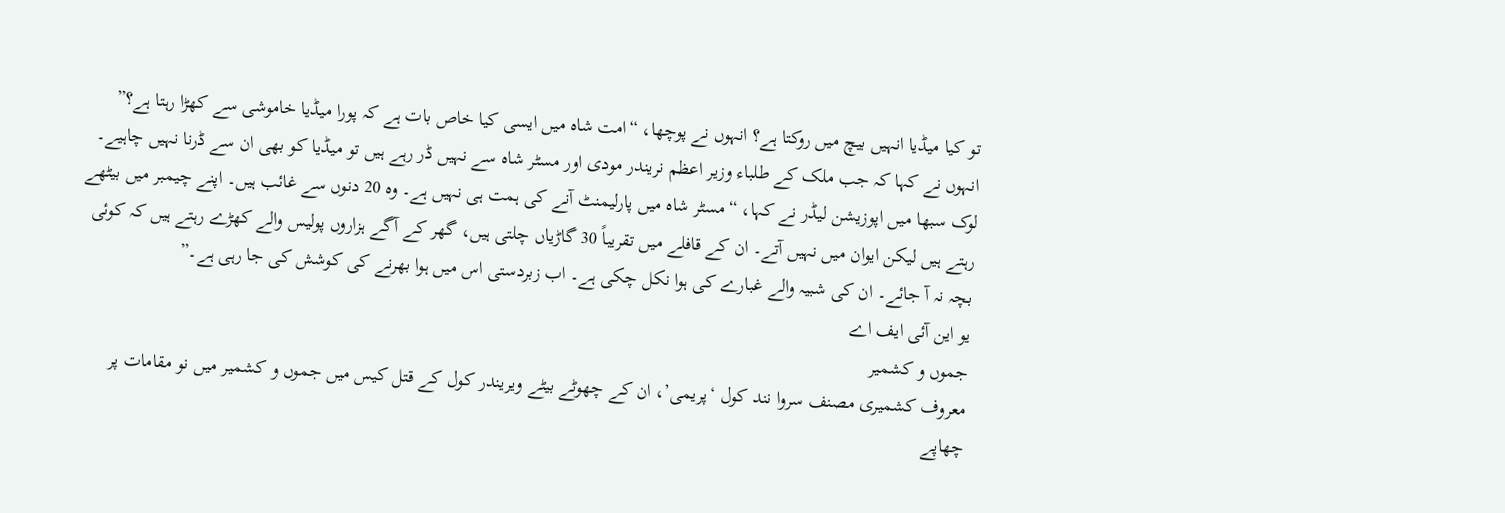تو کیا میڈیا انہیں بیچ میں روکتا ہے؟ انہوں نے پوچھا، “امت شاہ میں ایسی کیا خاص بات ہے کہ پورا میڈیا خاموشی سے کھڑا رہتا ہے؟” انہوں نے کہا کہ جب ملک کے طلباء وزیر اعظم نریندر مودی اور مسٹر شاہ سے نہیں ڈر رہے ہیں تو میڈیا کو بھی ان سے ڈرنا نہیں چاہیے۔
لوک سبھا میں اپوزیشن لیڈر نے کہا، “مسٹر شاہ میں پارلیمنٹ آنے کی ہمت ہی نہیں ہے۔ وہ 20 دنوں سے غائب ہیں۔ اپنے چیمبر میں بیٹھے رہتے ہیں لیکن ایوان میں نہیں آتے۔ ان کے قافلے میں تقریباً 30 گاڑیاں چلتی ہیں، گھر کے آگے ہزاروں پولیس والے کھڑے رہتے ہیں کہ کوئی بچہ نہ آ جائے۔ ان کی شبیہ والے غبارے کی ہوا نکل چکی ہے۔ اب زبردستی اس میں ہوا بھرنے کی کوشش کی جا رہی ہے۔”
یو این آئی ایف اے
جموں و کشمیر
معروف کشمیری مصنف سروا نند کول ‘پریمی’، ان کے چھوٹے بیٹے ویریندر کول کے قتل کیس میں جموں و کشمیر میں نو مقامات پر چھاپے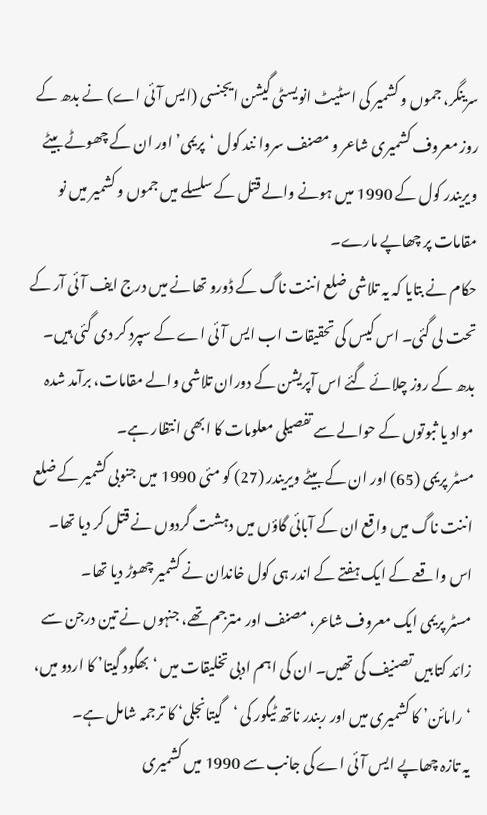سرینگر، جموں و کشمیر کی اسٹیٹ انویسٹی گیشن ایجنسی (ایس آئی اے) نے بدھ کے روز معروف کشمیری شاعر و مصنف سروا نند کول ‘پریمی’ اور ان کے چھوٹے بیٹے ویریندر کول کے 1990 میں ہونے والے قتل کے سلسلے میں جموں و کشمیر میں نو مقامات پر چھاپے مارے۔
حکام نے بتایا کہ یہ تلاشی ضلع اننت ناگ کے ڈورو تھانے میں درج ایف آئی آر کے تحت لی گئی۔ اس کیس کی تحقیقات اب ایس آئی اے کے سپرد کر دی گئی ہیں۔
بدھ کے روز چلائے گئے اس آپریشن کے دوران تلاشی والے مقامات، برآمد شدہ مواد یا ثبوتوں کے حوالے سے تفصیلی معلومات کا ابھی انتظار ہے۔
مسٹر پریمی (65) اور ان کے بیٹے ویریندر (27) کو مئی 1990 میں جنوبی کشمیر کے ضلع اننت ناگ میں واقع ان کے آبائی گاؤں میں دہشت گردوں نے قتل کر دیا تھا۔ اس واقعے کے ایک ہفتے کے اندر ہی کول خاندان نے کشمیر چھوڑ دیا تھا۔
مسٹر پریمی ایک معروف شاعر، مصنف اور مترجم تھے، جنہوں نے تین درجن سے زائد کتابیں تصنیف کی تھیں۔ ان کی اہم ادبی تخلیقات میں ‘بھگود گیتا’ کا اردو میں، ‘رامائن’ کا کشمیری میں اور ربندر ناتھ ٹیگور کی ‘گیتانجلی‘ کا ترجمہ شامل ہے۔
یہ تازہ چھاپے ایس آئی اے کی جانب سے 1990 میں کشمیری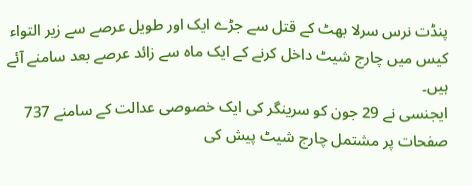پنڈت نرس سرلا بھٹ کے قتل سے جڑے ایک اور طویل عرصے سے زیر التواء کیس میں چارج شیٹ داخل کرنے کے ایک ماہ سے زائد عرصے بعد سامنے آئے ہیں۔
ایجنسی نے 29 جون کو سرینگر کی ایک خصوصی عدالت کے سامنے 737 صفحات پر مشتمل چارج شیٹ پیش کی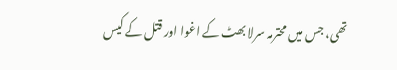تھی، جس میں محترمہ سرلا بھٹ کے اغوا اور قتل کے کیس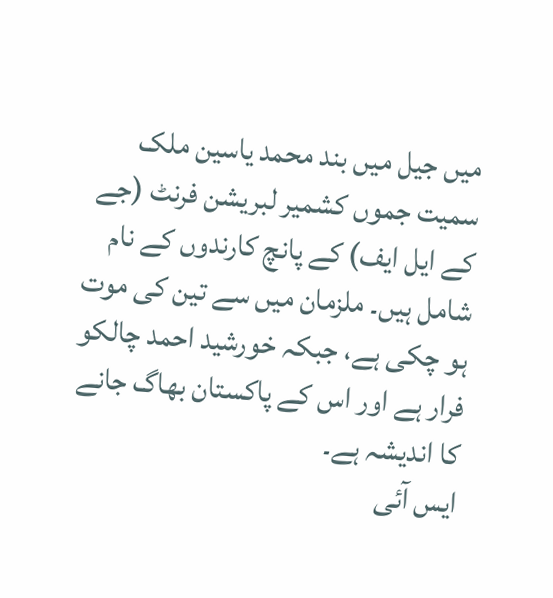میں جیل میں بند محمد یاسین ملک سمیت جموں کشمیر لبریشن فرنٹ (جے کے ایل ایف) کے پانچ کارندوں کے نام شامل ہیں۔ ملزمان میں سے تین کی موت ہو چکی ہے، جبکہ خورشید احمد چالکو فرار ہے اور اس کے پاکستان بھاگ جانے کا اندیشہ ہے۔
ایس آئی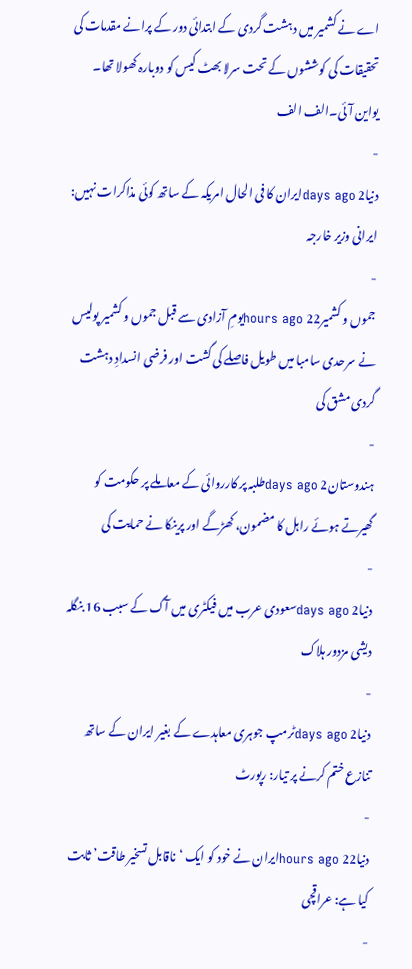اے نے کشمیر میں دہشت گردی کے ابتدائی دور کے پرانے مقدمات کی تحقیقات کی کوششوں کے تحت سرلا بھٹ کیس کو دوبارہ کھولا تھا۔
یواین آئی۔الف الف
-
دنیا2 days agoایران کا فی الحال امریکہ کے ساتھ کوئی مذاکرات نہیں: ایرانی وزیر خارجہ
-
جموں و کشمیر22 hours agoیومِ آزادی سے قبل جموں و کشمیر پولیس نے سرحدی سامبا میں طویل فاصلے کی گشت اور فرضی انسدادِ دہشت گردی مشق کی
-
ہندوستان2 days agoطلبہ پر کارروائی کے معاملے پر حکومت کو گھیرتے ہوئے راہل کا مضمون، کھڑگے اور پرینکا نے حمایت کی
-
دنیا2 days agoسعودی عرب میں فیکٹری میں آگ کے سبب 16 بنگلہ دیشی مزدور ہلاک
-
دنیا2 days agoٹرمپ جوہری معاہدے کے بغیر ایران کے ساتھ تنازع ختم کرنے پر تیار: رپورٹ
-
دنیا22 hours agoایران نے خود کو ایک ‘ناقابل تسخیر طاقت’ ثابت کیا ہے: عراقچی
-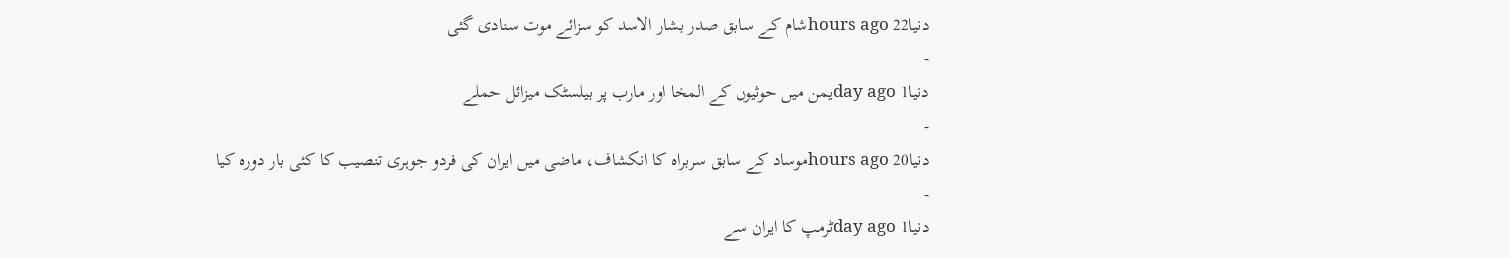دنیا22 hours agoشام کے سابق صدر بشار الاسد کو سزائے موت سنادی گئی
-
دنیا1 day agoیمن میں حوثیوں کے المخا اور مارب پر بیلسٹک میزائل حملے
-
دنیا20 hours agoموساد کے سابق سربراہ کا انکشاف، ماضی میں ایران کی فردو جوہری تنصیب کا کئی بار دورہ کیا
-
دنیا1 day agoٹرمپ کا ایران سے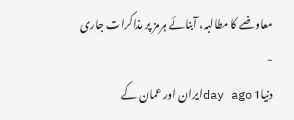معاوضے کا مطالبہ، آبنائے ہرمز پر مذاکرات جاری
-
دنیا1 day agoایران اور عمان کے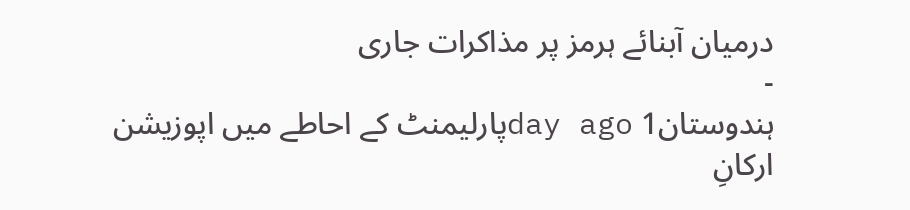درمیان آبنائے ہرمز پر مذاکرات جاری
-
ہندوستان1 day agoپارلیمنٹ کے احاطے میں اپوزیشن ارکانِ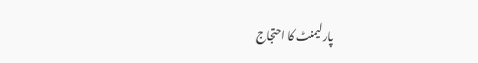پارلیمنٹ کا احتجاج